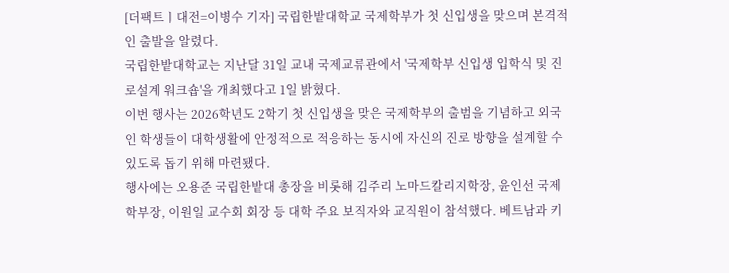[더팩트ㅣ대전=이병수 기자] 국립한밭대학교 국제학부가 첫 신입생을 맞으며 본격적인 출발을 알렸다.
국립한밭대학교는 지난달 31일 교내 국제교류관에서 '국제학부 신입생 입학식 및 진로설계 워크숍'을 개최했다고 1일 밝혔다.
이번 행사는 2026학년도 2학기 첫 신입생을 맞은 국제학부의 출범을 기념하고 외국인 학생들이 대학생활에 안정적으로 적응하는 동시에 자신의 진로 방향을 설계할 수 있도록 돕기 위해 마련됐다.
행사에는 오용준 국립한밭대 총장을 비롯해 김주리 노마드칼리지학장, 윤인선 국제학부장, 이원일 교수회 회장 등 대학 주요 보직자와 교직원이 참석했다. 베트남과 키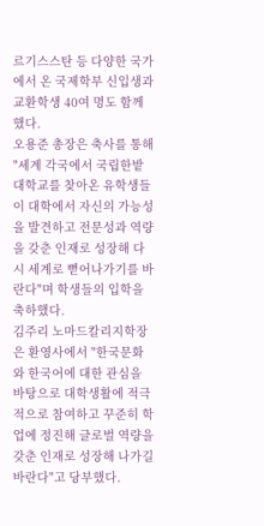르기스스탄 등 다양한 국가에서 온 국제학부 신입생과 교환학생 40여 명도 함께했다.
오용준 총장은 축사를 통해 "세계 각국에서 국립한밭대학교를 찾아온 유학생들이 대학에서 자신의 가능성을 발견하고 전문성과 역량을 갖춘 인재로 성장해 다시 세계로 뻗어나가기를 바란다"며 학생들의 입학을 축하했다.
김주리 노마드칼리지학장은 환영사에서 "한국문화와 한국어에 대한 관심을 바탕으로 대학생활에 적극적으로 참여하고 꾸준히 학업에 정진해 글로벌 역량을 갖춘 인재로 성장해 나가길 바란다"고 당부했다.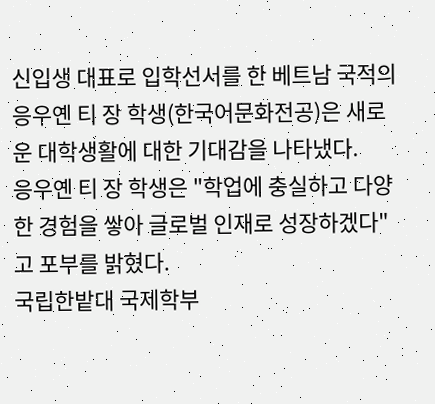신입생 대표로 입학선서를 한 베트남 국적의 응우옌 티 장 학생(한국어문화전공)은 새로운 대학생활에 대한 기대감을 나타냈다.
응우옌 티 장 학생은 "학업에 충실하고 다양한 경험을 쌓아 글로벌 인재로 성장하겠다"고 포부를 밝혔다.
국립한밭대 국제학부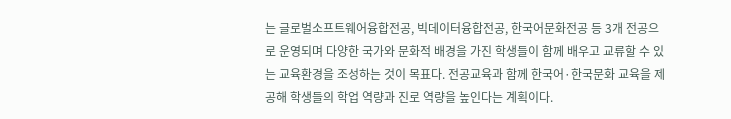는 글로벌소프트웨어융합전공, 빅데이터융합전공, 한국어문화전공 등 3개 전공으로 운영되며 다양한 국가와 문화적 배경을 가진 학생들이 함께 배우고 교류할 수 있는 교육환경을 조성하는 것이 목표다. 전공교육과 함께 한국어·한국문화 교육을 제공해 학생들의 학업 역량과 진로 역량을 높인다는 계획이다.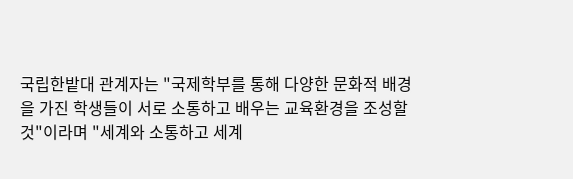국립한밭대 관계자는 "국제학부를 통해 다양한 문화적 배경을 가진 학생들이 서로 소통하고 배우는 교육환경을 조성할 것"이라며 "세계와 소통하고 세계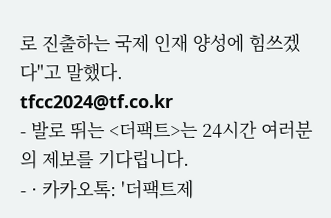로 진출하는 국제 인재 양성에 힘쓰겠다"고 말했다.
tfcc2024@tf.co.kr
- 발로 뛰는 <더팩트>는 24시간 여러분의 제보를 기다립니다.
- · 카카오톡: '더팩트제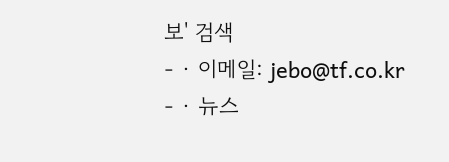보' 검색
- · 이메일: jebo@tf.co.kr
- · 뉴스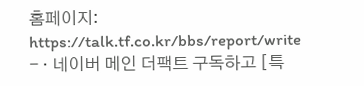홈페이지: https://talk.tf.co.kr/bbs/report/write
- · 네이버 메인 더팩트 구독하고 [특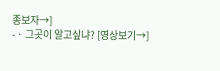종보자→]
- · 그곳이 알고싶냐? [영상보기→]